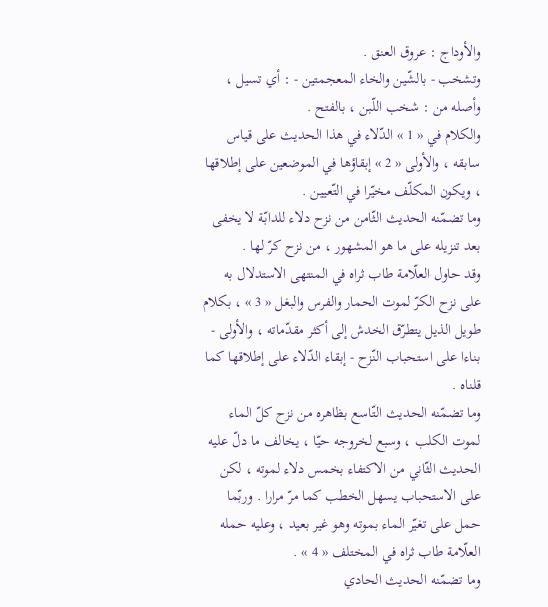والأوداج : عروق العنق .
وتشخب - بالشّين والخاء المعجمتين - : أي تسيل ، وأصله من : شخب اللّبن ، بالفتح .
والكلام في « 1 » الدّلاء في هذا الحديث على قياس سابقه ، والأولى « 2 » إبقاؤها في الموضعين على إطلاقها ، ويكون المكلّف مخيّرا في التّعيين .
وما تضمّنه الحديث الثّامن من نزح دلاء للدابّة لا يخفى بعد تنزيله على ما هو المشهور ، من نزح كرّ لها .
وقد حاول العلّامة طاب ثراه في المنتهى الاستدلال به على نزح الكرّ لموت الحمار والفرس والبغل « 3 » ، بكلام طويل الذيل يتطرّق الخدش إلى أكثر مقدّماته ، والأولى - بناءا على استحباب النّزح - إبقاء الدّلاء على إطلاقها كما قلناه .
وما تضمّنه الحديث التّاسع بظاهره من نزح كلّ الماء لموت الكلب ، وسبع لخروجه حيّا ، يخالف ما دلّ عليه الحديث الثّاني من الاكتفاء بخمس دلاء لموته ، لكن على الاستحباب يسهل الخطب كما مرّ مرارا . وربّما حمل على تغيّر الماء بموته وهو غير بعيد ، وعليه حمله العلّامة طاب ثراه في المختلف « 4 » .
وما تضمّنه الحديث الحادي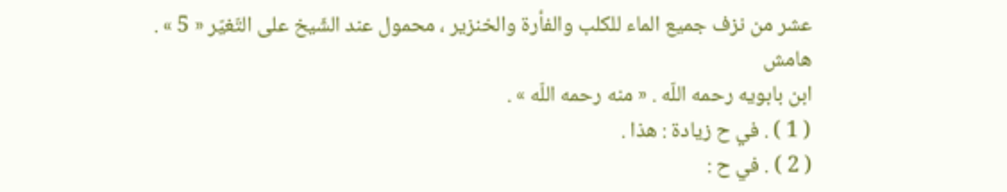عشر من نزف جميع الماء للكلب والفأرة والخنزير ، محمول عند الشّيخ على التّغيّر « 5 » .
هامش
ابن بابويه رحمه اللّه . « منه رحمه اللّه » .
( 1 ) . في ح زيادة : هذا .
( 2 ) . في ح :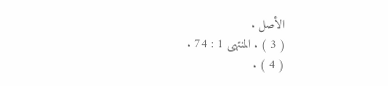الأصل .
( 3 ) . المنتهى 1 : 74 .
( 4 ) .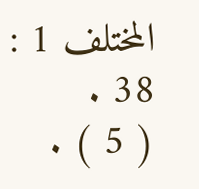المختلف 1 : 38 .
( 5 ) .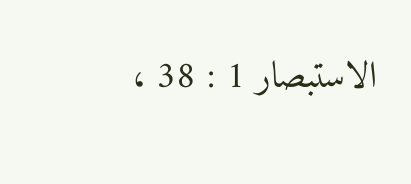الاستبصار 1 : 38 ،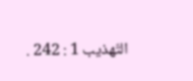التّهذيب 1 : 242 .